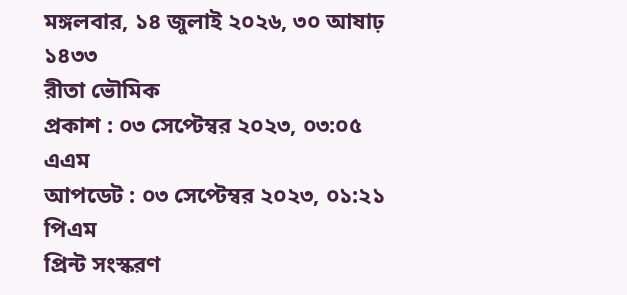মঙ্গলবার, ১৪ জুলাই ২০২৬, ৩০ আষাঢ় ১৪৩৩
রীতা ভৌমিক
প্রকাশ : ০৩ সেপ্টেম্বর ২০২৩, ০৩:০৫ এএম
আপডেট : ০৩ সেপ্টেম্বর ২০২৩, ০১:২১ পিএম
প্রিন্ট সংস্করণ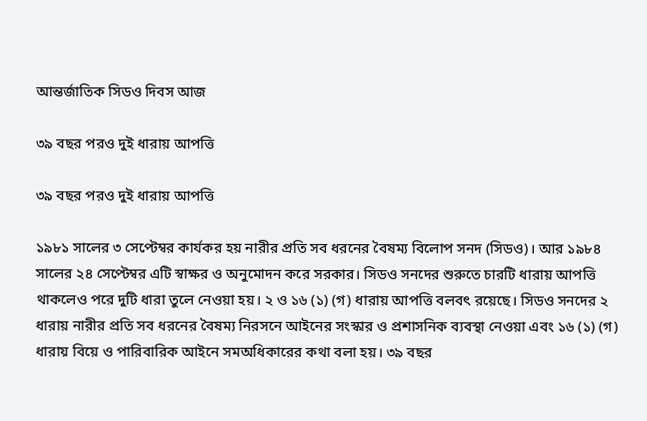আন্তর্জাতিক সিডও দিবস আজ

৩৯ বছর পরও দুই ধারায় আপত্তি

৩৯ বছর পরও দুই ধারায় আপত্তি

১৯৮১ সালের ৩ সেপ্টেম্বর কার্যকর হয় নারীর প্রতি সব ধরনের বৈষম্য বিলোপ সনদ (সিডও)। আর ১৯৮৪ সালের ২৪ সেপ্টেম্বর এটি স্বাক্ষর ও অনুমোদন করে সরকার। সিডও সনদের শুরুতে চারটি ধারায় আপত্তি থাকলেও পরে দুটি ধারা তুলে নেওয়া হয়। ২ ও ১৬ (১) (গ) ধারায় আপত্তি বলবৎ রয়েছে। সিডও সনদের ২ ধারায় নারীর প্রতি সব ধরনের বৈষম্য নিরসনে আইনের সংস্কার ও প্রশাসনিক ব্যবস্থা নেওয়া এবং ১৬ (১) (গ) ধারায় বিয়ে ও পারিবারিক আইনে সমঅধিকারের কথা বলা হয়। ৩৯ বছর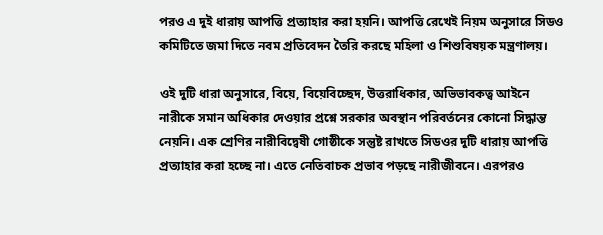পরও এ দুই ধারায় আপত্তি প্রত্যাহার করা হয়নি। আপত্তি রেখেই নিয়ম অনুসারে সিডও কমিটিতে জমা দিতে নবম প্রতিবেদন তৈরি করছে মহিলা ও শিশুবিষয়ক মন্ত্রণালয়।

ওই দুটি ধারা অনুসারে, বিয়ে, বিয়েবিচ্ছেদ, উত্তরাধিকার, অভিভাবকত্ব আইনে নারীকে সমান অধিকার দেওয়ার প্রশ্নে সরকার অবস্থান পরিবর্তনের কোনো সিদ্ধান্ত নেয়নি। এক শ্রেণির নারীবিদ্বেষী গোষ্ঠীকে সন্তুষ্ট রাখতে সিডওর দুটি ধারায় আপত্তি প্রত্যাহার করা হচ্ছে না। এতে নেতিবাচক প্রভাব পড়ছে নারীজীবনে। এরপরও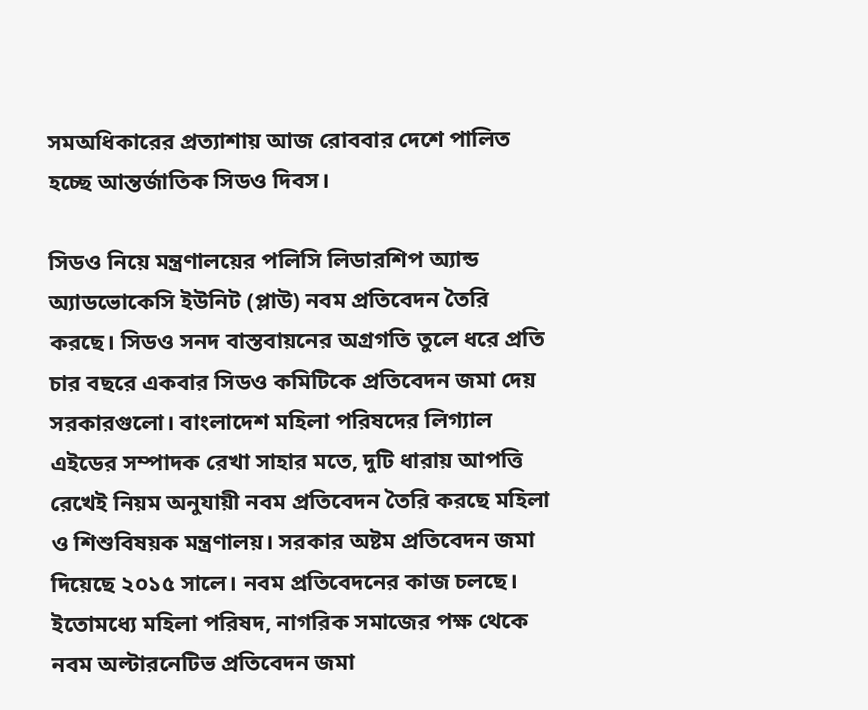সমঅধিকারের প্রত্যাশায় আজ রোববার দেশে পালিত হচ্ছে আন্তর্জাতিক সিডও দিবস।

সিডও নিয়ে মন্ত্রণালয়ের পলিসি লিডারশিপ অ্যান্ড অ্যাডভোকেসি ইউনিট (প্লাউ) নবম প্রতিবেদন তৈরি করছে। সিডও সনদ বাস্তবায়নের অগ্রগতি তুলে ধরে প্রতি চার বছরে একবার সিডও কমিটিকে প্রতিবেদন জমা দেয় সরকারগুলো। বাংলাদেশ মহিলা পরিষদের লিগ্যাল এইডের সম্পাদক রেখা সাহার মতে, দুটি ধারায় আপত্তি রেখেই নিয়ম অনুযায়ী নবম প্রতিবেদন তৈরি করছে মহিলা ও শিশুবিষয়ক মন্ত্রণালয়। সরকার অষ্টম প্রতিবেদন জমা দিয়েছে ২০১৫ সালে। নবম প্রতিবেদনের কাজ চলছে। ইতোমধ্যে মহিলা পরিষদ, নাগরিক সমাজের পক্ষ থেকে নবম অল্টারনেটিভ প্রতিবেদন জমা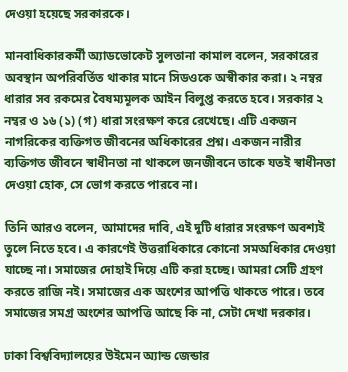দেওয়া হয়েছে সরকারকে।

মানবাধিকারকর্মী অ্যাডভোকেট সুলতানা কামাল বলেন, সরকারের অবস্থান অপরিবর্তিত থাকার মানে সিডওকে অস্বীকার করা। ২ নম্বর ধারার সব রকমের বৈষম্যমূলক আইন বিলুপ্ত করতে হবে। সরকার ২ নম্বর ও ১৬ (১) (গ) ধারা সংরক্ষণ করে রেখেছে। এটি একজন নাগরিকের ব্যক্তিগত জীবনের অধিকারের প্রশ্ন। একজন নারীর ব্যক্তিগত জীবনে স্বাধীনতা না থাকলে জনজীবনে তাকে যতই স্বাধীনতা দেওয়া হোক, সে ভোগ করতে পারবে না।

তিনি আরও বলেন, আমাদের দাবি, এই দুটি ধারার সংরক্ষণ অবশ্যই তুলে নিতে হবে। এ কারণেই উত্তরাধিকারে কোনো সমঅধিকার দেওয়া যাচ্ছে না। সমাজের দোহাই দিয়ে এটি করা হচ্ছে। আমরা সেটি গ্রহণ করতে রাজি নই। সমাজের এক অংশের আপত্তি থাকতে পারে। তবে সমাজের সমগ্র অংশের আপত্তি আছে কি না, সেটা দেখা দরকার।

ঢাকা বিশ্ববিদ্যালয়ের উইমেন অ্যান্ড জেন্ডার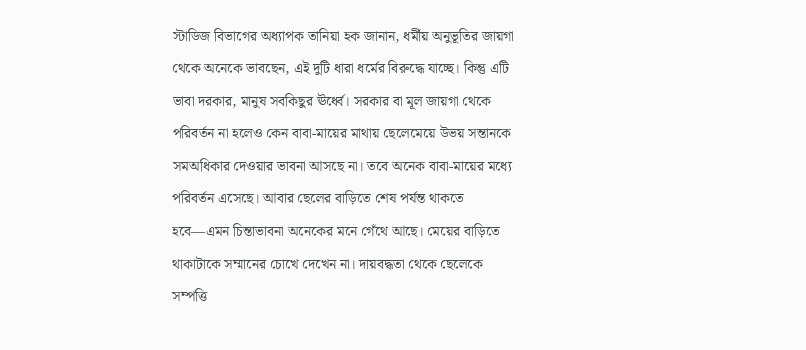স্টাডিজ বিভাগের অধ্যাপক তানিয়া হক জানান, ধর্মীয় অনুভূতির জায়গা থেকে অনেকে ভাবছেন, এই দুটি ধারা ধর্মের বিরুদ্ধে যাচ্ছে। কিন্তু এটি ভাবা দরকার, মানুষ সবকিছুর ঊর্ধ্বে। সরকার বা মূল জায়গা থেকে পরিবর্তন না হলেও কেন বাবা-মায়ের মাথায় ছেলেমেয়ে উভয় সন্তানকে সমঅধিকার দেওয়ার ভাবনা আসছে না। তবে অনেক বাবা-মায়ের মধ্যে পরিবর্তন এসেছে। আবার ছেলের বাড়িতে শেষ পর্যন্ত থাকতে হবে—এমন চিন্তাভাবনা অনেকের মনে গেঁথে আছে। মেয়ের বাড়িতে থাকাটাকে সম্মানের চোখে দেখেন না। দায়বদ্ধতা থেকে ছেলেকে সম্পত্তি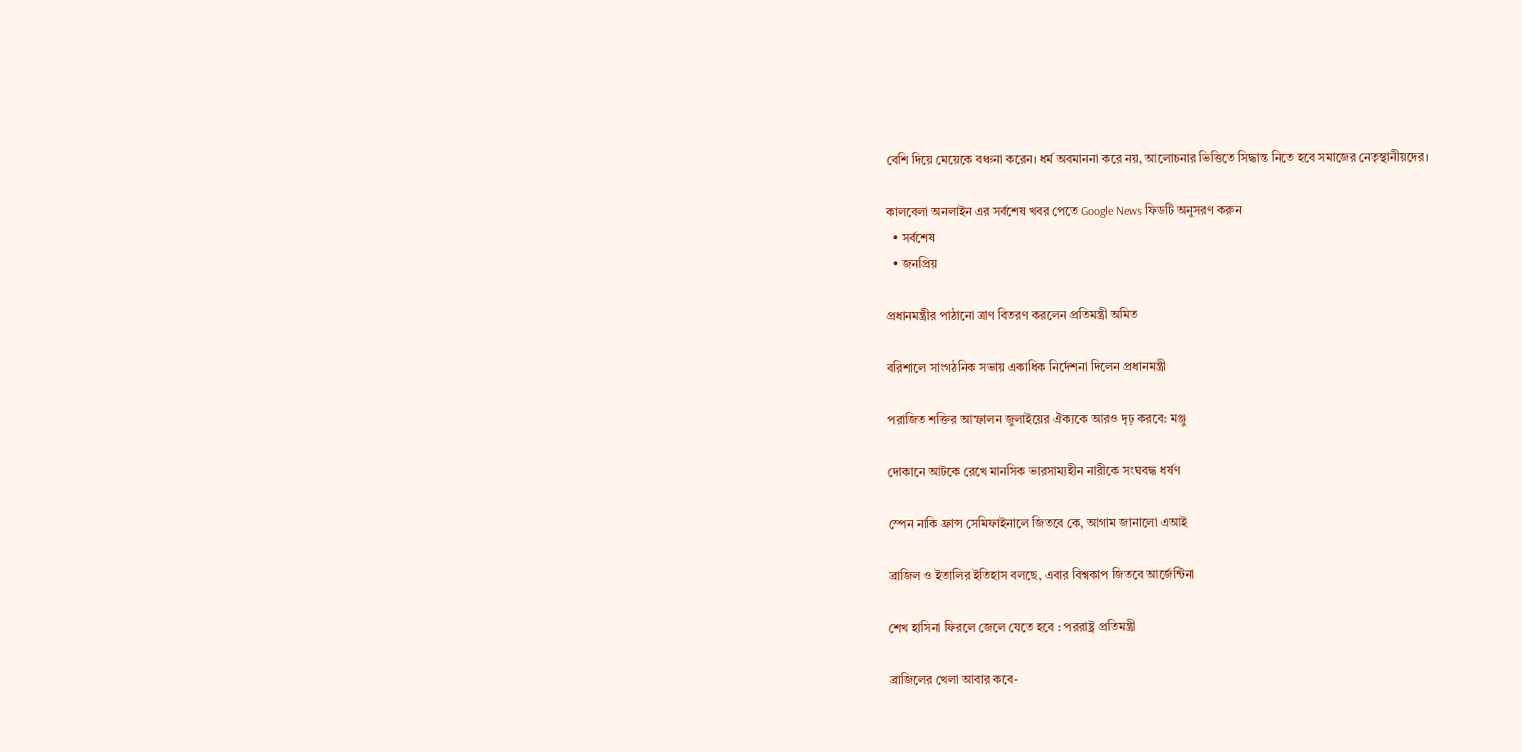বেশি দিয়ে মেয়েকে বঞ্চনা করেন। ধর্ম অবমাননা করে নয়, আলোচনার ভিত্তিতে সিদ্ধান্ত নিতে হবে সমাজের নেতৃস্থানীয়দের।

কালবেলা অনলাইন এর সর্বশেষ খবর পেতে Google News ফিডটি অনুসরণ করুন
  • সর্বশেষ
  • জনপ্রিয়

প্রধানমন্ত্রীর পাঠানো ত্রাণ বিতরণ করলেন প্রতিমন্ত্রী অমিত

বরিশালে সাংগঠনিক সভায় একাধিক নির্দেশনা দিলেন প্রধানমন্ত্রী

পরাজিত শক্তির আস্ফালন জুলাইয়ের ঐক্যকে আরও দৃঢ় করবে: মঞ্জু

দোকানে আটকে রেখে মানসিক ভারসাম্যহীন নারীকে সংঘবদ্ধ ধর্ষণ

স্পেন নাকি ফ্রান্স সেমিফাইনালে জিতবে কে, আগাম জানালো এআই

ব্রাজিল ও ইতালির ইতিহাস বলছে, এবার বিশ্বকাপ জিতবে আর্জেন্টিনা

শেখ হাসিনা ফিরলে জেলে যেতে হবে : পররাষ্ট্র প্রতিমন্ত্রী

ব্রাজিলের খেলা আবার কবে-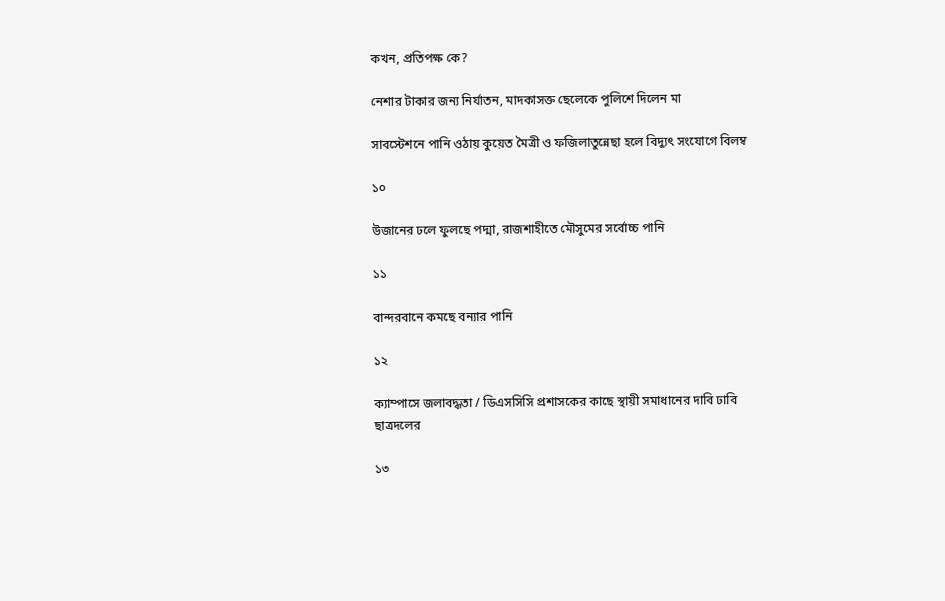কখন, প্রতিপক্ষ কে?

নেশার টাকার জন্য নির্যাতন, মাদকাসক্ত ছেলেকে পুলিশে দিলেন মা

সাবস্টেশনে পানি ওঠায় কুয়েত মৈত্রী ও ফজিলাতুন্নেছা হলে বিদ্যুৎ সংযোগে বিলম্ব

১০

উজানের ঢলে ফুলছে পদ্মা, রাজশাহীতে মৌসুমের সর্বোচ্চ পানি

১১

বান্দরবানে কমছে বন্যার পানি

১২

ক্যাম্পাসে জলাবদ্ধতা / ডিএসসিসি প্রশাসকের কাছে স্থায়ী সমাধানের দাবি ঢাবি ছাত্রদলের

১৩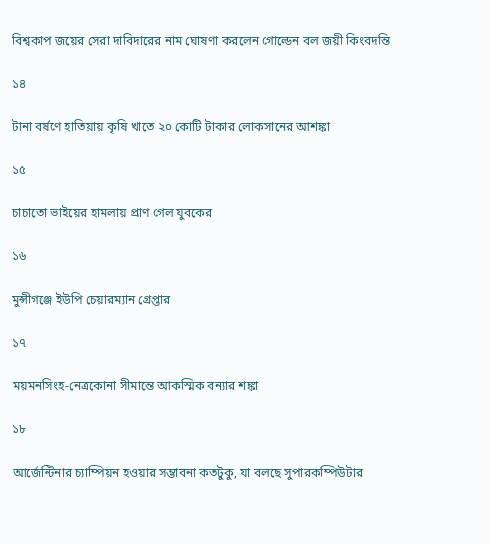বিশ্বকাপ জয়ের সেরা দাবিদারের নাম ঘোষণা করলেন গোল্ডেন বল জয়ী কিংবদন্তি

১৪

টানা বর্ষণে হাতিয়ায় কৃষি খাতে ২০ কোটি টাকার লোকসানের আশঙ্কা

১৫

চাচাতো ভাইয়ের হামলায় প্রাণ গেল যুবকের

১৬

মুন্সীগঞ্জে ইউপি চেয়ারম্যান গ্রেপ্তার

১৭

ময়মনসিংহ-নেত্রকোনা সীমান্তে আকস্মিক বন্যার শঙ্কা

১৮

আর্জেন্টিনার চ্যাম্পিয়ন হওয়ার সম্ভাবনা কতটুকু, যা বলছে সুপারকম্পিউটার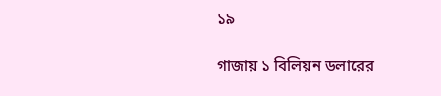১৯

গাজায় ১ বিলিয়ন ডলারের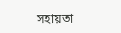সহায়তা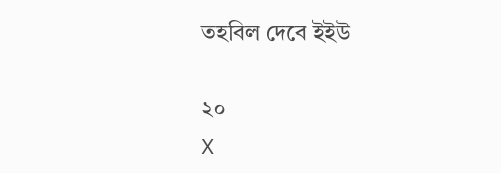তহবিল দেবে ইইউ

২০
X